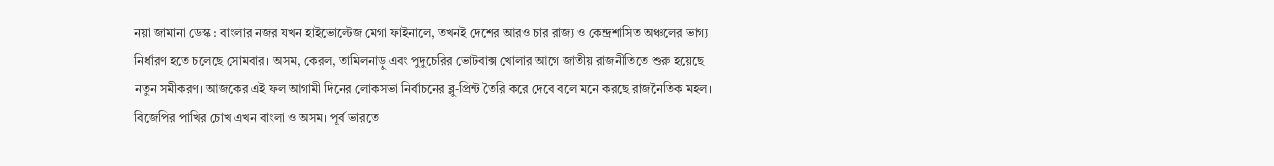নয়া জামানা ডেস্ক : বাংলার নজর যখন হাইভোল্টেজ মেগা ফাইনালে, তখনই দেশের আরও চার রাজ্য ও কেন্দ্রশাসিত অঞ্চলের ভাগ্য নির্ধারণ হতে চলেছে সোমবার। অসম, কেরল, তামিলনাড়ু এবং পুদুচেরির ভোটবাক্স খোলার আগে জাতীয় রাজনীতিতে শুরু হয়েছে নতুন সমীকরণ। আজকের এই ফল আগামী দিনের লোকসভা নির্বাচনের ব্লু-প্রিন্ট তৈরি করে দেবে বলে মনে করছে রাজনৈতিক মহল। বিজেপির পাখির চোখ এখন বাংলা ও অসম। পূর্ব ভারতে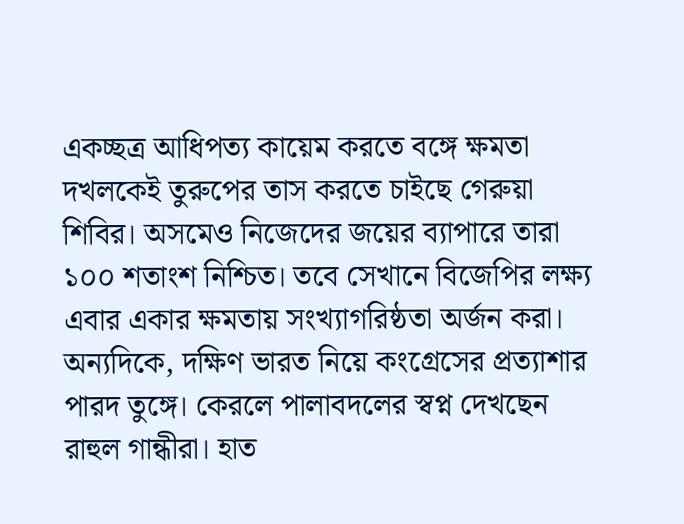একচ্ছত্র আধিপত্য কায়েম করতে বঙ্গে ক্ষমতা দখলকেই তুরুপের তাস করতে চাইছে গেরুয়া শিবির। অসমেও নিজেদের জয়ের ব্যাপারে তারা ১০০ শতাংশ নিশ্চিত। তবে সেখানে বিজেপির লক্ষ্য এবার একার ক্ষমতায় সংখ্যাগরিষ্ঠতা অর্জন করা। অন্যদিকে, দক্ষিণ ভারত নিয়ে কংগ্রেসের প্রত্যাশার পারদ তুঙ্গে। কেরলে পালাবদলের স্বপ্ন দেখছেন রাহুল গান্ধীরা। হাত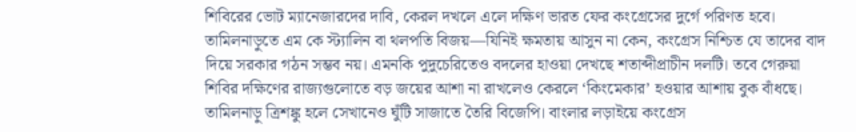শিবিরের ভোট ম্যানেজারদের দাবি, কেরল দখলে এলে দক্ষিণ ভারত ফের কংগ্রেসের দুর্গে পরিণত হবে। তামিলনাড়ুতে এম কে স্ট্যালিন বা থলপতি বিজয়—যিনিই ক্ষমতায় আসুন না কেন, কংগ্রেস নিশ্চিত যে তাদের বাদ দিয়ে সরকার গঠন সম্ভব নয়। এমনকি পুদুচেরিতেও বদলের হাওয়া দেখছে শতাব্দীপ্রাচীন দলটি। তবে গেরুয়া শিবির দক্ষিণের রাজ্যগুলোতে বড় জয়ের আশা না রাখলেও কেরলে ‘কিংমেকার’ হওয়ার আশায় বুক বাঁধছে। তামিলনাড়ু ত্রিশঙ্কু হলে সেখানেও ঘুঁটি সাজাতে তৈরি বিজেপি। বাংলার লড়াইয়ে কংগ্রেস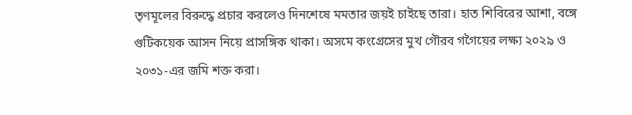তৃণমূলের বিরুদ্ধে প্রচার করলেও দিনশেষে মমতার জয়ই চাইছে তারা। হাত শিবিরের আশা, বঙ্গে গুটিকয়েক আসন নিয়ে প্রাসঙ্গিক থাকা। অসমে কংগ্রেসের মুখ গৌরব গগৈয়ের লক্ষ্য ২০২৯ ও ২০৩১-এর জমি শক্ত করা।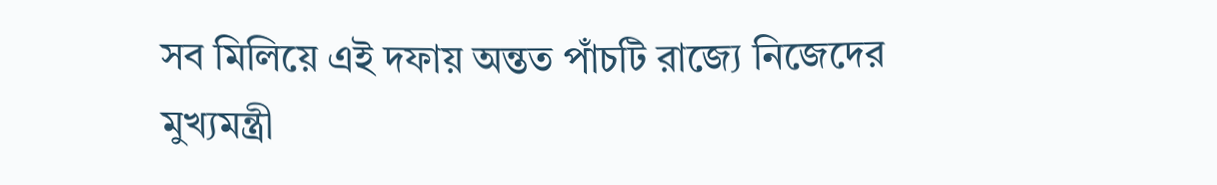সব মিলিয়ে এই দফায় অন্তত পাঁচটি রাজ্যে নিজেদের মুখ্যমন্ত্রী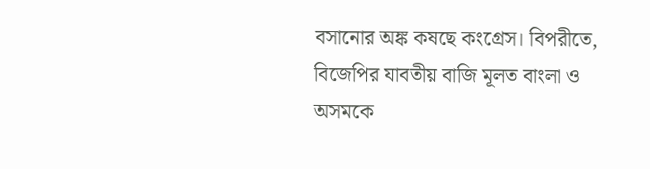বসানোর অঙ্ক কষছে কংগ্রেস। বিপরীতে, বিজেপির যাবতীয় বাজি মূলত বাংলা ও অসমকে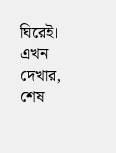ঘিরেই। এখন দেখার, শেষ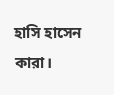হাসি হাসেন কারা।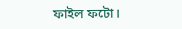ফাইল ফটো।